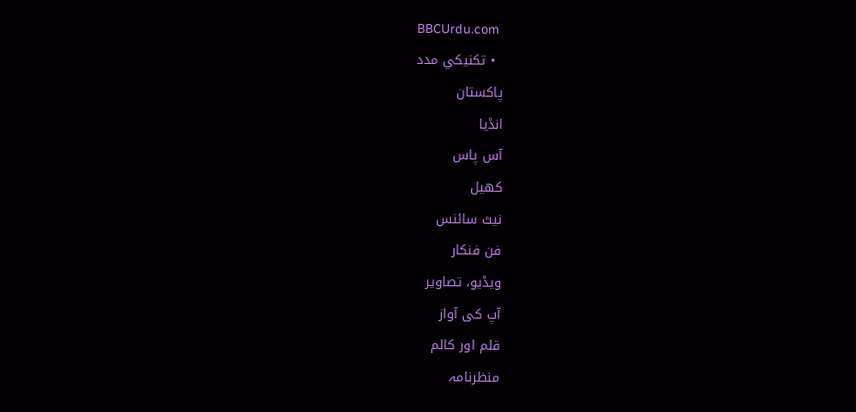BBCUrdu.com
  • تکنيکي مدد
پاکستان
انڈیا
آس پاس
کھیل
نیٹ سائنس
فن فنکار
ویڈیو، تصاویر
آپ کی آواز
قلم اور کالم
منظرنامہ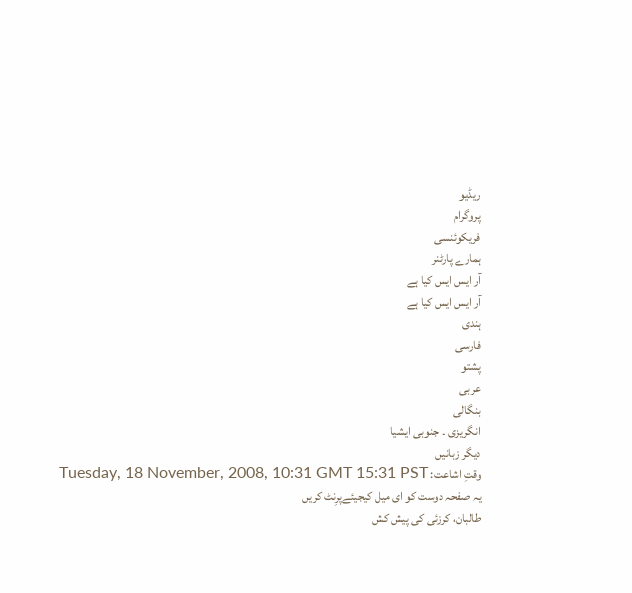ریڈیو
پروگرام
فریکوئنسی
ہمارے پارٹنر
آر ایس ایس کیا ہے
آر ایس ایس کیا ہے
ہندی
فارسی
پشتو
عربی
بنگالی
انگریزی ۔ جنوبی ایشیا
دیگر زبانیں
وقتِ اشاعت: Tuesday, 18 November, 2008, 10:31 GMT 15:31 PST
یہ صفحہ دوست کو ای میل کیجیئےپرِنٹ کریں
طالبان، کرزئی کی پیش کش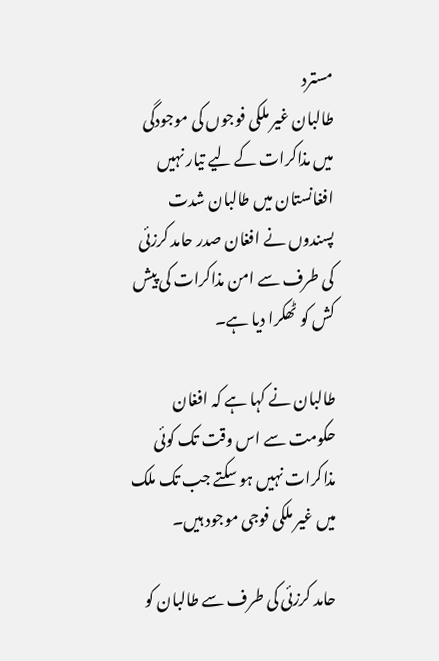مسترد
طالبان غیر ملکی فوجوں کی موجودگی میں مذاکرات کے لیے تیار نہیں
افغانستان میں طالبان شدت پسندوں نے افغان صدر حامد کرزئی کی طرف سے امن مذاکرات کی پیش کش کو ٹھکرا دیا ہے۔

طالبان نے کہا ہے کہ افغان حکومت سے اس وقت تک کوئی مذاکرات نہیں ہو سکتے جب تک ملک میں غیر ملکی فوجی موجود ہیں۔

حامد کرزئی کی طرف سے طالبان کو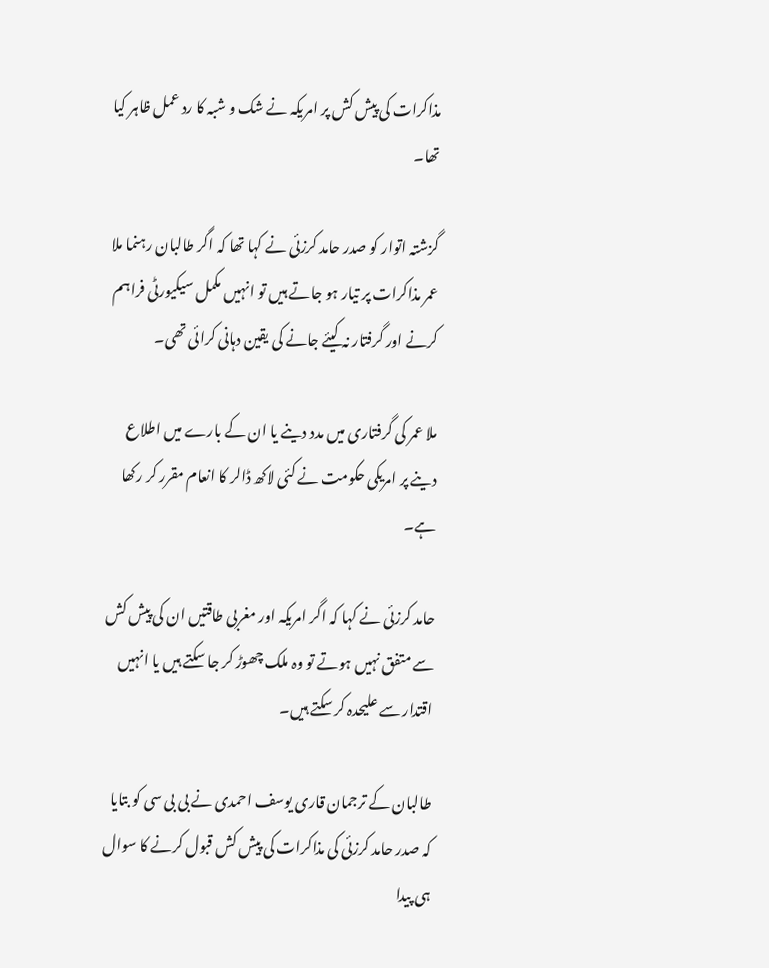مذاکرات کی پیش کش پر امریکہ نے شک و شبہ کا رد عمل ظاہر کیا تھا۔

گزشتہ اتوار کو صدر حامد کرزئی نے کہا تھا کہ اگر طالبان رہنما ملا عمر مذاکرات پر تیار ہو جاتے ہیں تو انہیں مکمل سیکیورٹی فراہم کرنے اور گرفتار نہ کیئے جانے کی یقین دہانی کرائی تھی۔

ملا عمر کی گرفتاری میں مدد دینے یا ان کے بارے میں اطلاع دینے پر امریکی حکومت نے کئی لاکھ ڈالر کا انعام مقرر کر رکھا ہے۔

حامد کرزئی نے کہا کہ اگر امریکہ اور مغربی طاقتیں ان کی پیش کش سے متفق نہیں ہوتے تو وہ ملک چھوڑ کر جا سکتے ہیں یا انہیں اقتدار سے علیحدہ کر سکتے ہیں۔

طالبان کے ترجمان قاری یوسف احمدی نے بی بی سی کو بتایا کہ صدر حامد کرزئی کی مذاکرات کی پیش کش قبول کرنے کا سوال ہی پیدا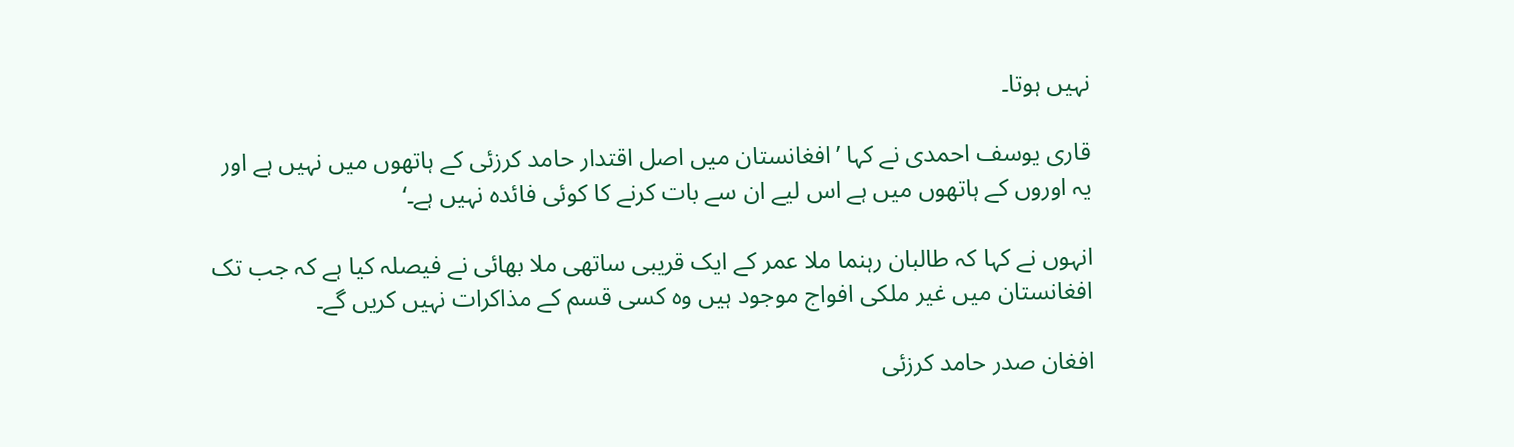نہیں ہوتا۔

قاری یوسف احمدی نے کہا ’افغانستان میں اصل اقتدار حامد کرزئی کے ہاتھوں میں نہیں ہے اور یہ اوروں کے ہاتھوں میں ہے اس لیے ان سے بات کرنے کا کوئی فائدہ نہیں ہے۔‘

انہوں نے کہا کہ طالبان رہنما ملا عمر کے ایک قریبی ساتھی ملا بھائی نے فیصلہ کیا ہے کہ جب تک افغانستان میں غیر ملکی افواج موجود ہیں وہ کسی قسم کے مذاکرات نہیں کریں گے۔

افغان صدر حامد کرزئی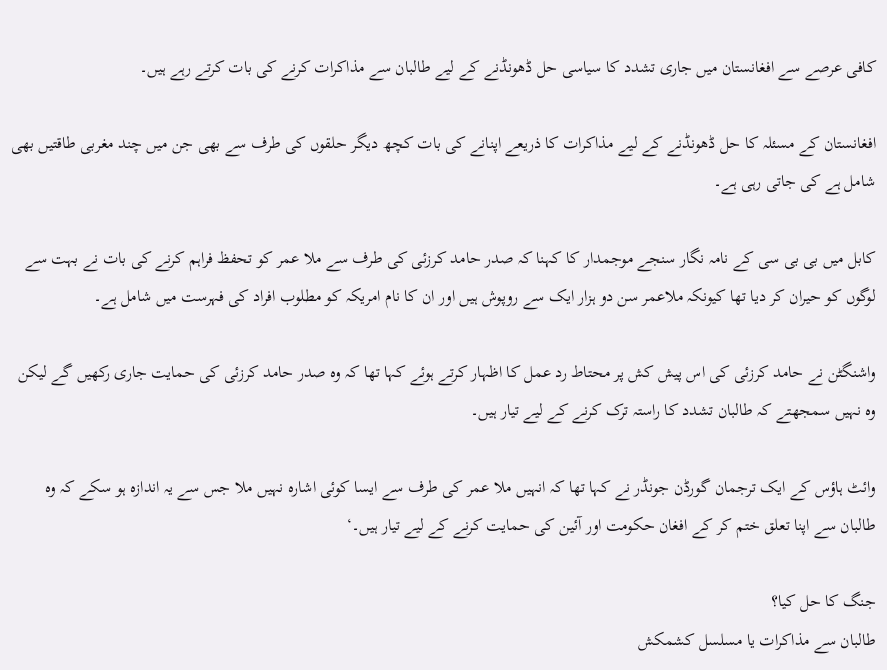کافی عرصے سے افغانستان میں جاری تشدد کا سیاسی حل ڈھونڈنے کے لیے طالبان سے مذاکرات کرنے کی بات کرتے رہے ہیں۔

افغانستان کے مسئلہ کا حل ڈھونڈنے کے لیے مذاکرات کا ذریعے اپنانے کی بات کچھ دیگر حلقوں کی طرف سے بھی جن میں چند مغربی طاقتیں بھی شامل ہے کی جاتی رہی ہے۔

کابل میں بی بی سی کے نامہ نگار سنجے موجمدار کا کہنا کہ صدر حامد کرزئی کی طرف سے ملا عمر کو تحفظ فراہم کرنے کی بات نے بہت سے لوگوں کو حیران کر دیا تھا کیونکہ ملاعمر سن دو ہزار ایک سے روپوش ہیں اور ان کا نام امریکہ کو مطلوب افراد کی فہرست میں شامل ہے۔

واشنگٹن نے حامد کرزئی کی اس پیش کش پر محتاط رد عمل کا اظہار کرتے ہوئے کہا تھا کہ وہ صدر حامد کرزئی کی حمایت جاری رکھیں گے لیکن وہ نہیں سمجھتے کہ طالبان تشدد کا راستہ ترک کرنے کے لیے تیار ہیں۔

وائٹ ہاؤس کے ایک ترجمان گورڈن جونڈر نے کہا تھا کہ انہیں ملا عمر کی طرف سے ایسا کوئی اشارہ نہیں ملا جس سے یہ اندازہ ہو سکے کہ وہ طالبان سے اپنا تعلق ختم کر کے افغان حکومت اور آئین کی حمایت کرنے کے لیے تیار ہیں۔‘

جنگ کا حل کیا؟
طالبان سے مذاکرات یا مسلسل کشمکش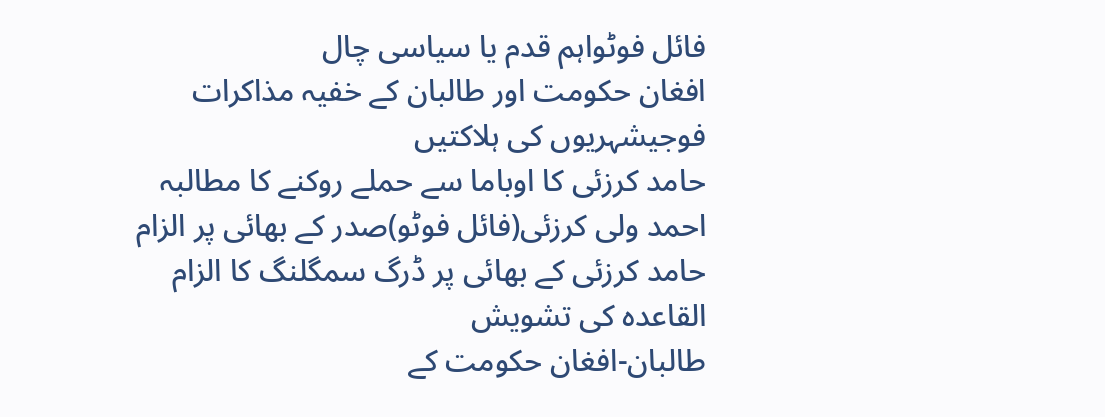فائل فوٹواہم قدم یا سیاسی چال
افغان حکومت اور طالبان کے خفیہ مذاکرات
فوجیشہریوں کی ہلاکتیں
حامد کرزئی کا اوباما سے حملے روکنے کا مطالبہ
احمد ولی کرزئی(فائل فوٹو)صدر کے بھائی پر الزام
حامد کرزئی کے بھائی پر ڈرگ سمگلنگ کا الزام
القاعدہ کی تشویش
طالبان-افغان حکومت کے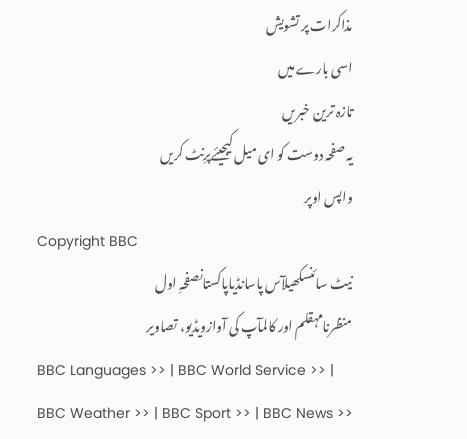مذاکرات پر تشویش
اسی بارے میں
تازہ ترین خبریں
یہ صفحہ دوست کو ای میل کیجیئےپرِنٹ کریں
واپس اوپر
Copyright BBC
نیٹ سائنسکھیلآس پاسانڈیاپاکستانصفحہِ اول
منظرنامہقلم اور کالمآپ کی آوازویڈیو، تصاویر
BBC Languages >> | BBC World Service >> | BBC Weather >> | BBC Sport >> | BBC News >>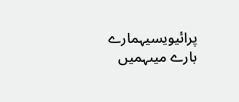پرائیویسیہمارے بارے میںہمیں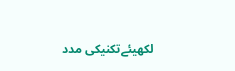لکھیئےتکنیکی مدد